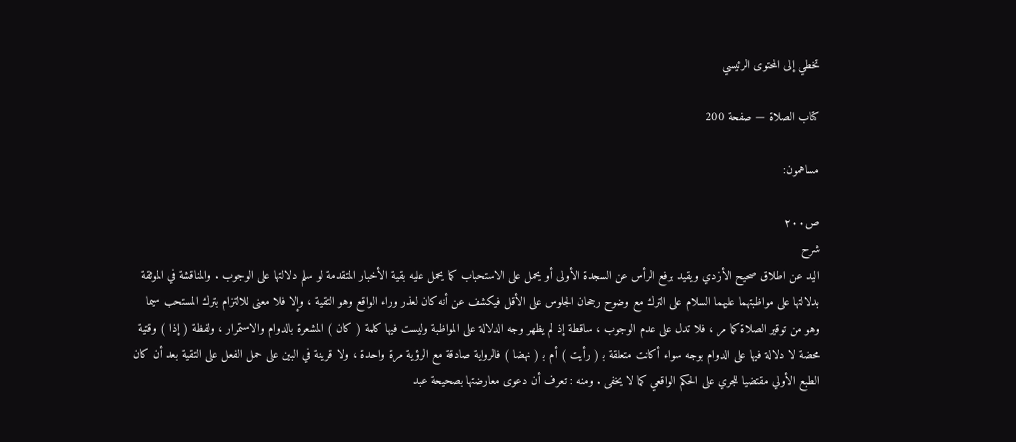تخطي إلى المحتوى الرئيسي

كتاب الصلاة — صفحة 200

مساهمون:

ص٢٠٠
شرح
اليد عن اطلاق صحيح الأزدي ويقيد برفع الرأس عن السجدة الأولى أو يحمل على الاستحباب كما يحمل عليه بقية الأخبار المتقدمة لو سلم دلالتها على الوجوب . والمناقشة في الموثقة بدلالتها على مواظبتهما عليهما السلام على الترك مع وضوح رجحان الجلوس على الأقل فيكشف عن أنه كان لعذر وراء الواقع وهو التقية ، وإلا فلا معنى للالتزام بترك المستحب سيما وهو من توقير الصلاة كما مر ، فلا تدل على عدم الوجوب ، ساقطة إذ لم يظهر وجه الدلالة على المواظبة وليست فيها كلمة ( كان ) المشعرة بالدوام والاستمرار ، ولفظة ( إذا ) وقتية محضة لا دلالة فيها على الدوام بوجه سواء أكانت متعلقة ب‍ ( رأيت ) أم ب‍ ( نهضا ) فالرواية صادقة مع الرؤية مرة واحدة ، ولا قرينة في البين على حمل الفعل على التقية بعد أن كان الطبع الأولي مقتضيا للجري على الحكم الواقعي كما لا يخفى . ومنه : تعرف أن دعوى معارضتها بصحيحة عبد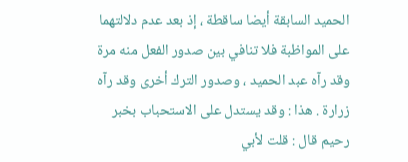الحميد السابقة أيضا ساقطة ، إذ بعد عدم دلالتهما على المواظبة فلا تنافي بين صدور الفعل منه مرة وقد رآه عبد الحميد ، وصدور الترك أخرى وقد رآه زرارة . هذا : وقد يستدل على الاستحباب بخبر رحيم قال : قلت لأبي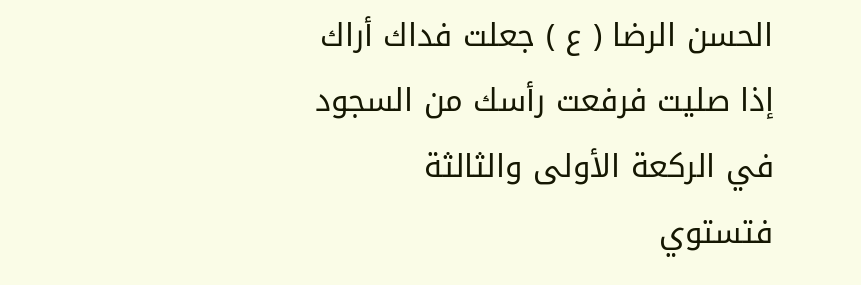الحسن الرضا ( ع ) جعلت فداك أراك إذا صليت فرفعت رأسك من السجود في الركعة الأولى والثالثة فتستوي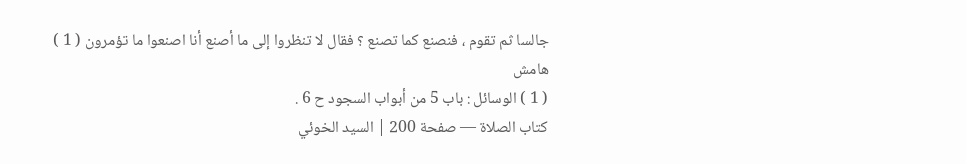جالسا ثم تقوم ، فنصنع كما تصنع ؟ فقال لا تنظروا إلى ما أصنع أنا اصنعوا ما تؤمرون ( 1 )
هامش
( 1 ) الوسائل : باب 5 من أبواب السجود ح 6 .
كتاب الصلاة — صفحة 200 | السيد الخوئي